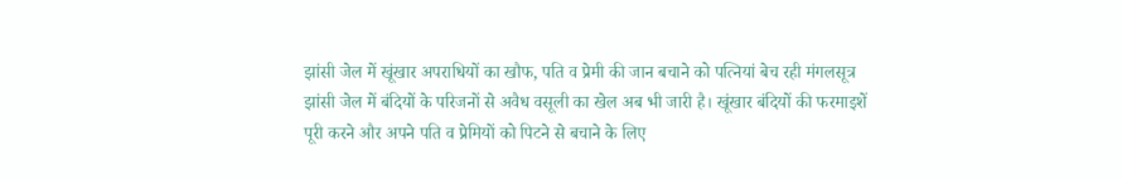झांसी जेल में खूंखार अपराधियों का खौफ, पति व प्रेमी की जान बचाने को पत्नियां बेच रही मंगलसूत्र
झांसी जेल में बंदियों के परिजनों से अवैध वसूली का खेल अब भी जारी है। खूंखार बंदियों की फरमाइशें पूरी करने और अपने पति व प्रेमियों को पिटने से बचाने के लिए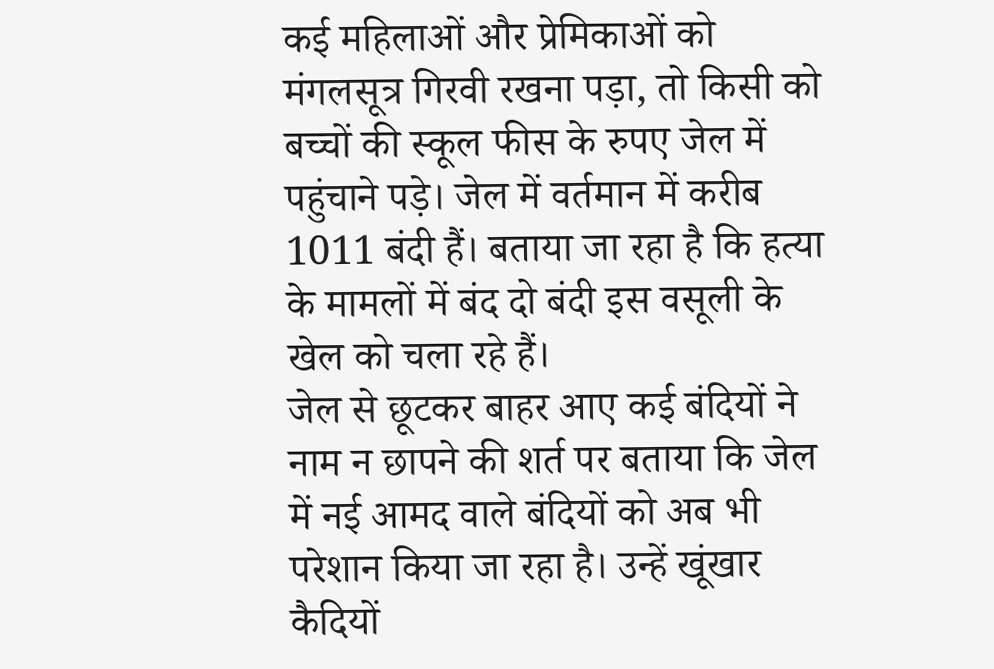कई महिलाओं और प्रेमिकाओं को मंगलसूत्र गिरवी रखना पड़ा, तो किसी को बच्चों की स्कूल फीस के रुपए जेल में पहुंचाने पड़े। जेल में वर्तमान में करीब 1011 बंदी हैं। बताया जा रहा है कि हत्या के मामलों में बंद दो बंदी इस वसूली के खेल को चला रहे हैं।
जेल से छूटकर बाहर आए कई बंदियों ने नाम न छापने की शर्त पर बताया कि जेल में नई आमद वाले बंदियों को अब भी परेशान किया जा रहा है। उन्हें खूंखार कैदियों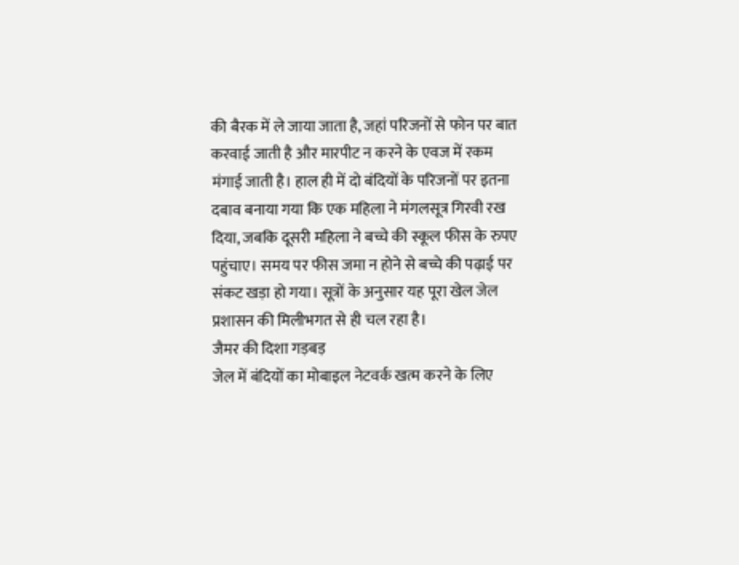की बैरक में ले जाया जाता है, जहां परिजनों से फोन पर बात करवाई जाती है और मारपीट न करने के एवज में रकम मंगाई जाती है। हाल ही में दो बंदियों के परिजनों पर इतना दबाव बनाया गया कि एक महिला ने मंगलसूत्र गिरवी रख दिया, जबकि दूसरी महिला ने बच्चे की स्कूल फीस के रुपए पहुंचाए। समय पर फीस जमा न होने से बच्चे की पढ़ाई पर संकट खड़ा हो गया। सूत्रों के अनुसार यह पूरा खेल जेल प्रशासन की मिलीभगत से ही चल रहा है।
जैमर की दिशा गड़बड़
जेल में बंदियों का मोबाइल नेटवर्क खत्म करने के लिए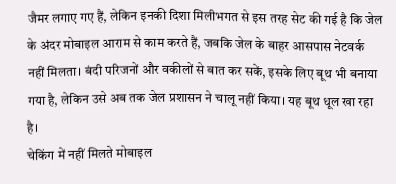जैमर लगाए गए हैं, लेकिन इनकी दिशा मिलीभगत से इस तरह सेट की गई है कि जेल के अंदर मोबाइल आराम से काम करते हैं, जबकि जेल के बाहर आसपास नेटवर्क नहीं मिलता। बंदी परिजनों और वकीलों से बात कर सकें, इसके लिए बूथ भी बनाया गया है, लेकिन उसे अब तक जेल प्रशासन ने चालू नहीं किया। यह बूथ धूल खा रहा है।
चेकिंग में नहीं मिलते मोबाइल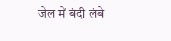जेल में बंदी लंबे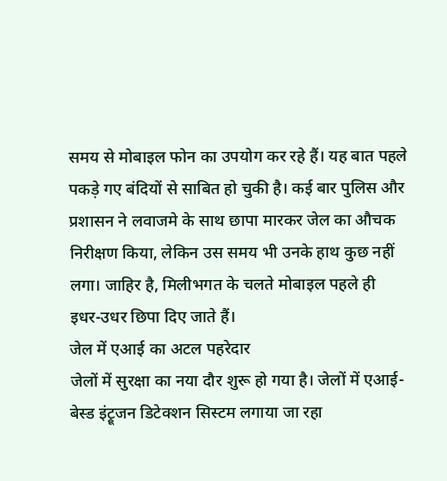समय से मोबाइल फोन का उपयोग कर रहे हैं। यह बात पहले पकड़े गए बंदियों से साबित हो चुकी है। कई बार पुलिस और प्रशासन ने लवाजमे के साथ छापा मारकर जेल का औचक निरीक्षण किया, लेकिन उस समय भी उनके हाथ कुछ नहीं लगा। जाहिर है, मिलीभगत के चलते मोबाइल पहले ही इधर-उधर छिपा दिए जाते हैं।
जेल में एआई का अटल पहरेदार
जेलों में सुरक्षा का नया दौर शुरू हो गया है। जेलों में एआई-बेस्ड इंट्रूजन डिटेक्शन सिस्टम लगाया जा रहा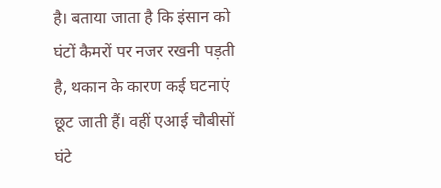है। बताया जाता है कि इंसान को घंटों कैमरों पर नजर रखनी पड़ती है, थकान के कारण कई घटनाएं छूट जाती हैं। वहीं एआई चौबीसों घंटे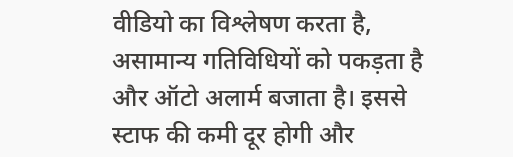वीडियो का विश्लेषण करता है, असामान्य गतिविधियों को पकड़ता है और ऑटो अलार्म बजाता है। इससे स्टाफ की कमी दूर होगी और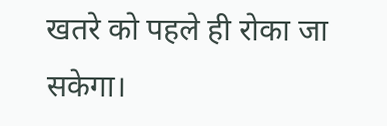खतरे को पहले ही रोका जा सकेगा।